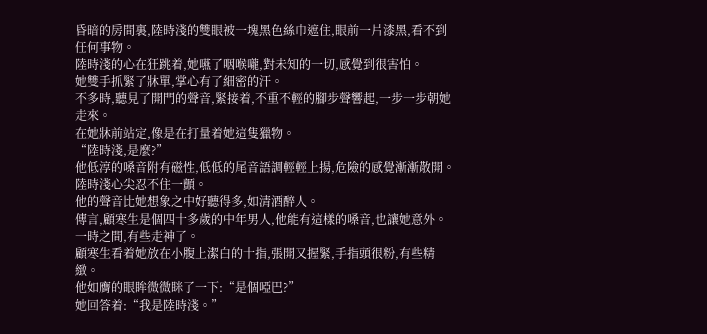昏暗的房間裏,陸時淺的雙眼被一塊黑色絲巾遮住,眼前一片漆黑,看不到任何事物。
陸時淺的心在狂跳着,她嚥了咽喉嚨,對未知的一切,感覺到很害怕。
她雙手抓緊了牀單,掌心有了細密的汗。
不多時,聽見了開門的聲音,緊接着,不重不輕的腳步聲響起,一步一步朝她走來。
在她牀前站定,像是在打量着她這隻獵物。
“陸時淺,是麼?”
他低淳的嗓音附有磁性,低低的尾音語調輕輕上揚,危險的感覺漸漸散開。
陸時淺心尖忍不住一顫。
他的聲音比她想象之中好聽得多,如清酒醉人。
傳言,顧寒生是個四十多歲的中年男人,他能有這樣的嗓音,也讓她意外。
一時之間,有些走神了。
顧寒生看着她放在小腹上潔白的十指,張開又握緊,手指頭很粉,有些精緻。
他如膺的眼眸微微眯了一下:“是個啞巴?”
她回答着:“我是陸時淺。”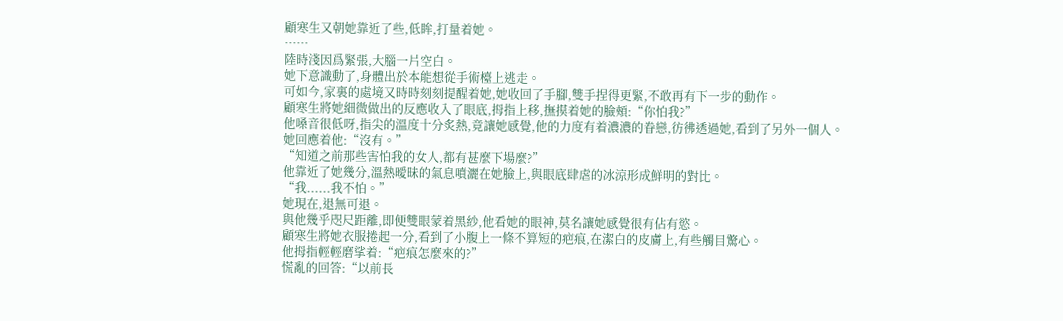顧寒生又朝她靠近了些,低眸,打量着她。
……
陸時淺因爲緊張,大腦一片空白。
她下意識動了,身體出於本能想從手術檯上逃走。
可如今,家裏的處境又時時刻刻提醒着她,她收回了手腳,雙手捏得更緊,不敢再有下一步的動作。
顧寒生將她細微做出的反應收入了眼底,拇指上移,撫摸着她的臉頰:“你怕我?”
他嗓音很低呀,指尖的溫度十分炙熱,竟讓她感覺,他的力度有着濃濃的眷戀,彷彿透過她,看到了另外一個人。
她回應着他:“沒有。”
“知道之前那些害怕我的女人,都有甚麼下場麼?”
他靠近了她幾分,溫熱曖昧的氣息噴灑在她臉上,與眼底肆虐的冰涼形成鮮明的對比。
“我......我不怕。”
她現在,退無可退。
與他幾乎咫尺距離,即便雙眼蒙着黑紗,他看她的眼神,莫名讓她感覺很有佔有慾。
顧寒生將她衣服捲起一分,看到了小腹上一條不算短的疤痕,在潔白的皮膚上,有些觸目驚心。
他拇指輕輕磨挲着:“疤痕怎麼來的?”
慌亂的回答:“以前長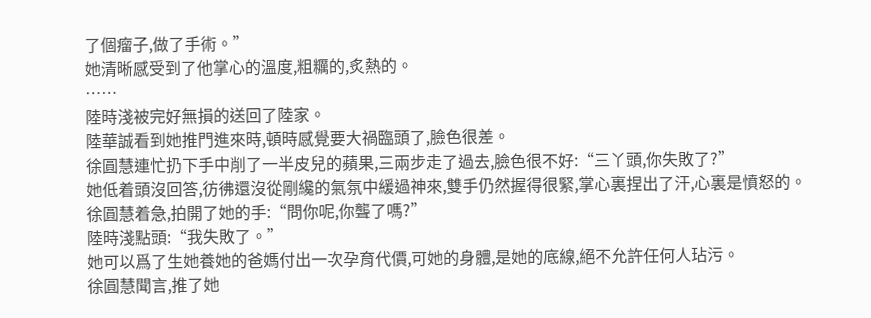了個瘤子,做了手術。”
她清晰感受到了他掌心的溫度,粗糲的,炙熱的。
……
陸時淺被完好無損的送回了陸家。
陸華誠看到她推門進來時,頓時感覺要大禍臨頭了,臉色很差。
徐圓慧連忙扔下手中削了一半皮兒的蘋果,三兩步走了過去,臉色很不好:“三丫頭,你失敗了?”
她低着頭沒回答,彷彿還沒從剛纔的氣氛中緩過神來,雙手仍然握得很緊,掌心裏捏出了汗,心裏是憤怒的。
徐圓慧着急,拍開了她的手:“問你呢,你聾了嗎?”
陸時淺點頭:“我失敗了。”
她可以爲了生她養她的爸媽付出一次孕育代價,可她的身體,是她的底線,絕不允許任何人玷污。
徐圓慧聞言,推了她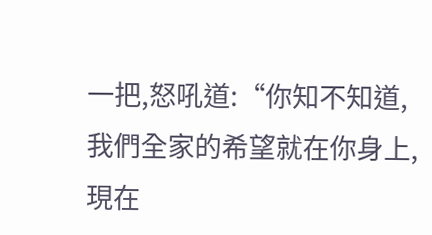一把,怒吼道:“你知不知道,我們全家的希望就在你身上,現在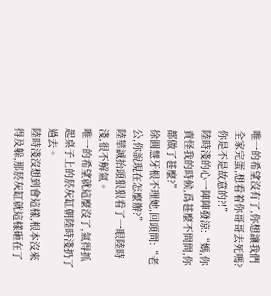唯一的希望沒有了,你想讓我們全家完蛋,想看着你哥哥去死嗎?你是不是故意的?!”
陸時淺的心一陣陣發涼:“媽,你責怪我的時候,爲甚麼不問問,你都做了甚麼?”
徐圓慧牙根不理她,回頭問:“老公,你說現在怎麼辦?”
陸華誠抬頭狠狠看了一眼陸時淺,很不解氣。
唯一的希望就這麼沒了,氣得抓起桌子上的菸灰缸朝陸時淺扔了過去。
陸時淺沒想到會這樣,根本沒來得及躲,那菸灰缸就這樣砸在了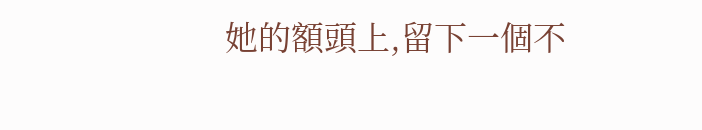她的額頭上,留下一個不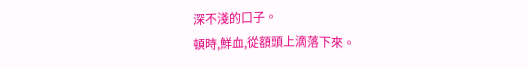深不淺的口子。
頓時,鮮血,從額頭上滴落下來。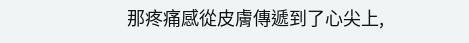那疼痛感從皮膚傳遞到了心尖上,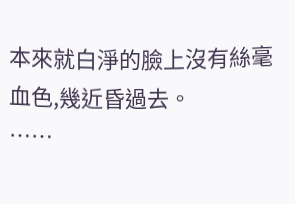本來就白淨的臉上沒有絲毫血色,幾近昏過去。
……